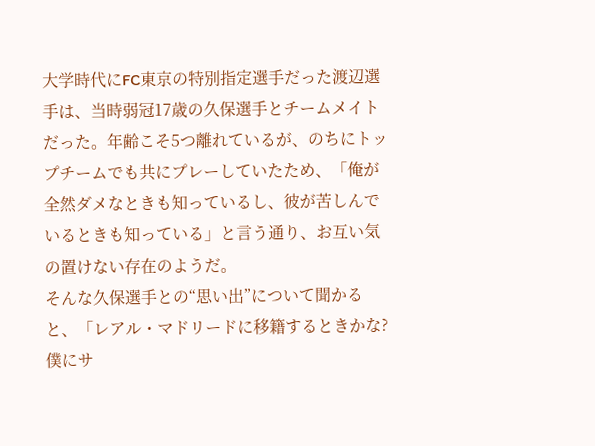大学時代にFC東京の特別指定選手だった渡辺選手は、当時弱冠17歳の久保選手とチームメイトだった。年齢こそ5つ離れているが、のちにトップチームでも共にプレーしていたため、「俺が全然ダメなときも知っているし、彼が苦しんでいるときも知っている」と言う通り、お互い気の置けない存在のようだ。
そんな久保選手との“思い出”について聞かると、「レアル・マドリードに移籍するときかな?僕にサ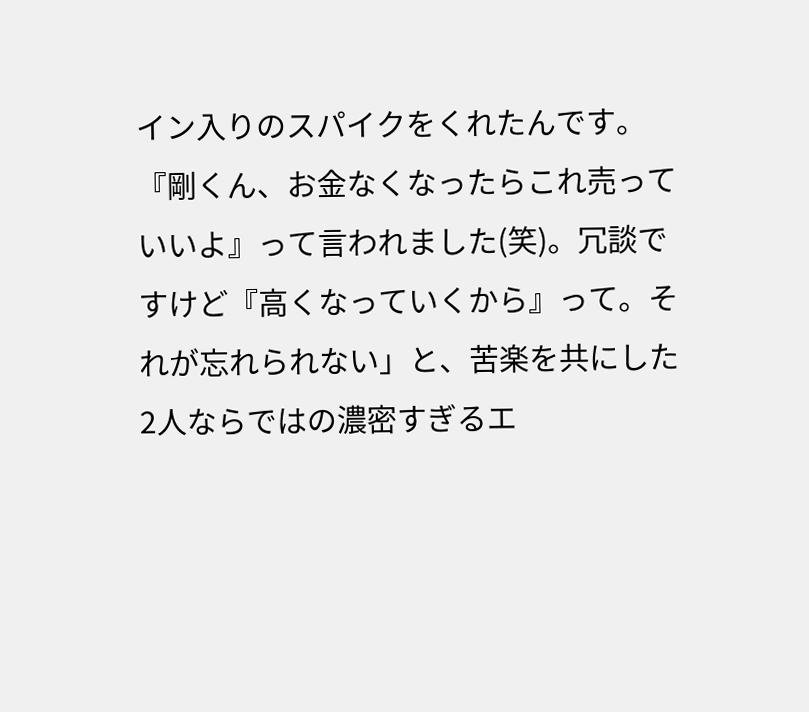イン入りのスパイクをくれたんです。『剛くん、お金なくなったらこれ売っていいよ』って言われました(笑)。冗談ですけど『高くなっていくから』って。それが忘れられない」と、苦楽を共にした2人ならではの濃密すぎるエ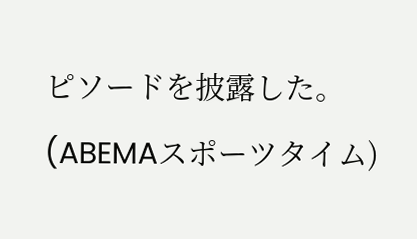ピソードを披露した。
(ABEMAスポーツタイム)